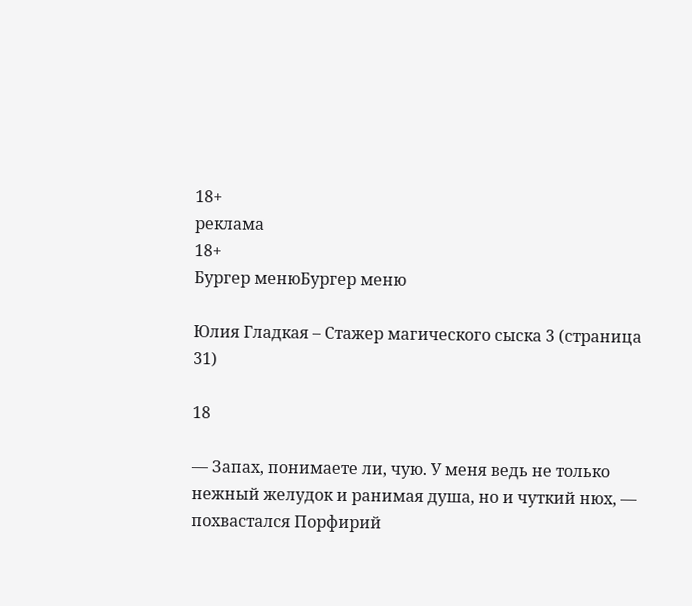18+
реклама
18+
Бургер менюБургер меню

Юлия Гладкая – Стажер магического сыска 3 (страница 31)

18

— Запах, понимаете ли, чую. У меня ведь не только нежный желудок и ранимая душа, но и чуткий нюх, — похвастался Порфирий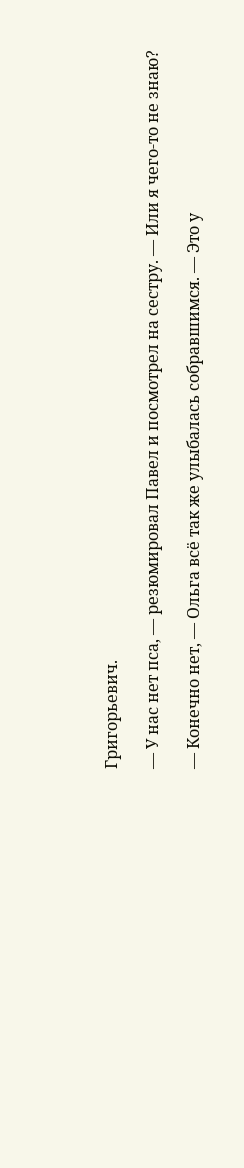Григорьевич.

— У нас нет пса, — резюмировал Павел и посмотрел на сестру. — Или я чего-то не знаю?

— Конечно нет, — Ольга всё так же улыбалась собравшимся. — Это у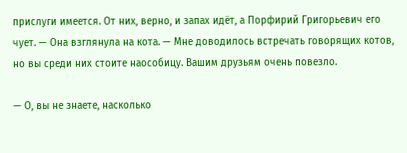прислуги имеется. От них, верно, и запах идёт, а Порфирий Григорьевич его чует. — Она взглянула на кота. — Мне доводилось встречать говорящих котов, но вы среди них стоите наособицу. Вашим друзьям очень повезло.

— О, вы не знаете, насколько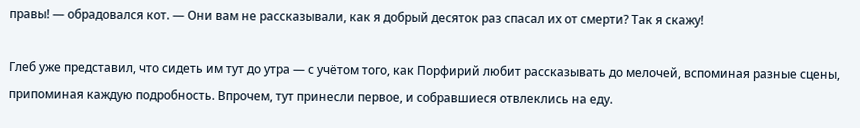правы! — обрадовался кот. — Они вам не рассказывали, как я добрый десяток раз спасал их от смерти? Так я скажу!

Глеб уже представил, что сидеть им тут до утра — с учётом того, как Порфирий любит рассказывать до мелочей, вспоминая разные сцены, припоминая каждую подробность. Впрочем, тут принесли первое, и собравшиеся отвлеклись на еду.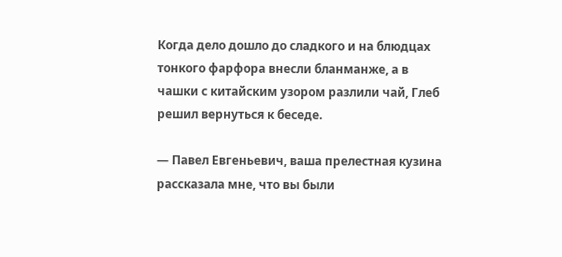Когда дело дошло до сладкого и на блюдцах тонкого фарфора внесли бланманже, а в чашки с китайским узором разлили чай, Глеб решил вернуться к беседе.

— Павел Евгеньевич, ваша прелестная кузина рассказала мне, что вы были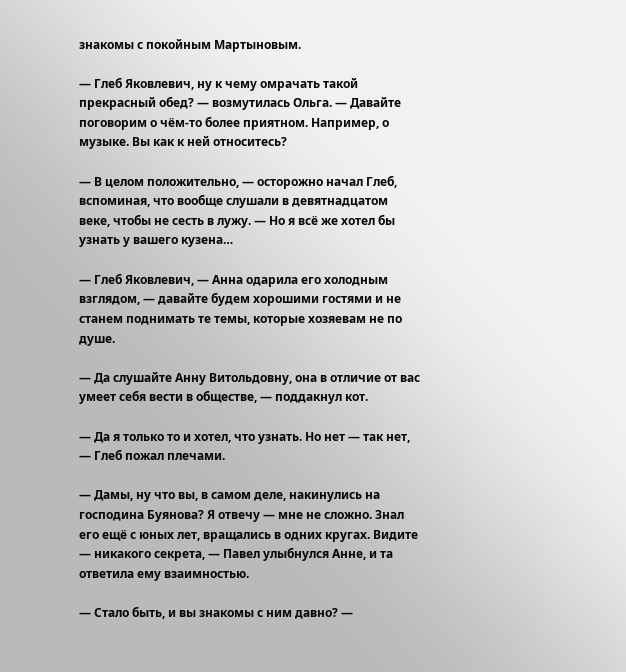знакомы с покойным Мартыновым.

— Глеб Яковлевич, ну к чему омрачать такой прекрасный обед? — возмутилась Ольга. — Давайте поговорим о чём-то более приятном. Например, о музыке. Вы как к ней относитесь?

— В целом положительно, — осторожно начал Глеб, вспоминая, что вообще слушали в девятнадцатом веке, чтобы не сесть в лужу. — Но я всё же хотел бы узнать у вашего кузена…

— Глеб Яковлевич, — Анна одарила его холодным взглядом, — давайте будем хорошими гостями и не станем поднимать те темы, которые хозяевам не по душе.

— Да слушайте Анну Витольдовну, она в отличие от вас умеет себя вести в обществе, — поддакнул кот.

— Да я только то и хотел, что узнать. Но нет — так нет, — Глеб пожал плечами.

— Дамы, ну что вы, в самом деле, накинулись на господина Буянова? Я отвечу — мне не сложно. Знал его ещё с юных лет, вращались в одних кругах. Видите — никакого секрета, — Павел улыбнулся Анне, и та ответила ему взаимностью.

— Стало быть, и вы знакомы с ним давно? —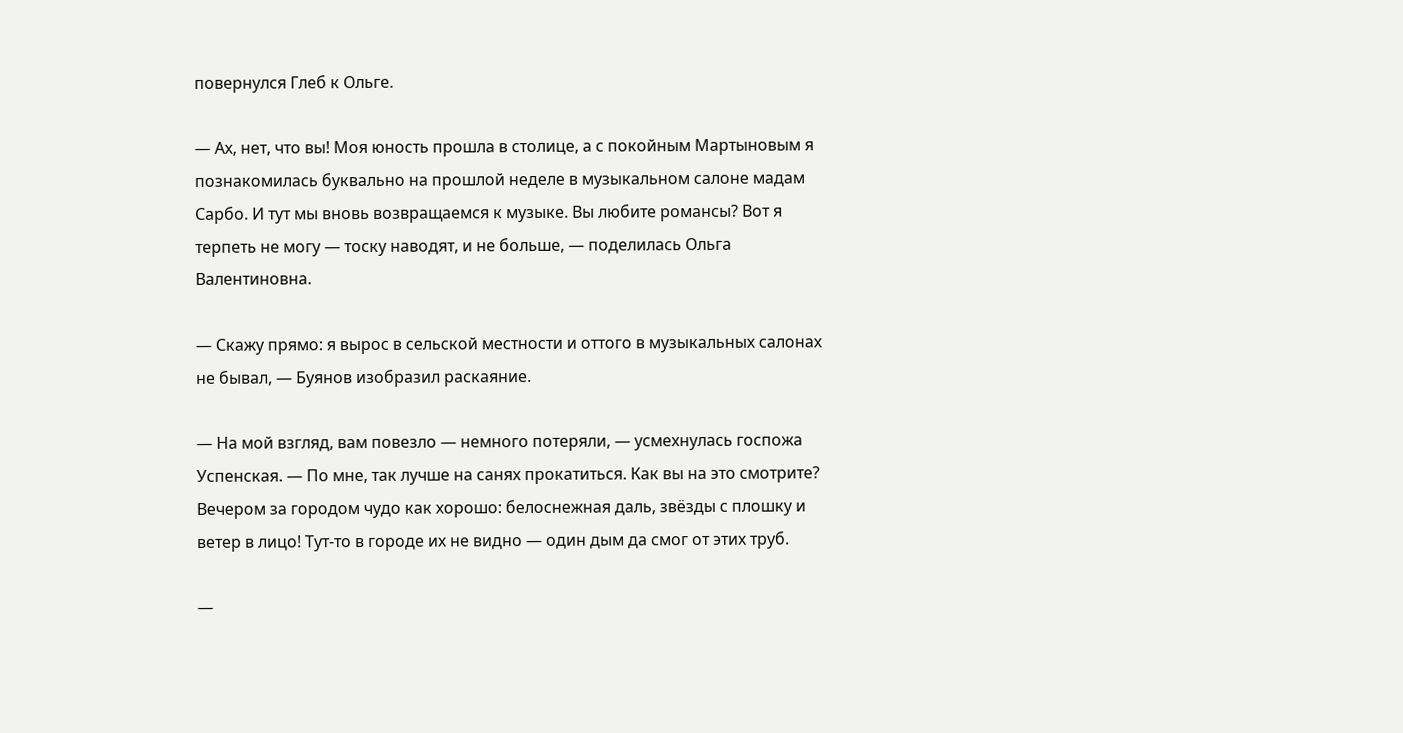повернулся Глеб к Ольге.

— Ах, нет, что вы! Моя юность прошла в столице, а с покойным Мартыновым я познакомилась буквально на прошлой неделе в музыкальном салоне мадам Сарбо. И тут мы вновь возвращаемся к музыке. Вы любите романсы? Вот я терпеть не могу — тоску наводят, и не больше, — поделилась Ольга Валентиновна.

— Скажу прямо: я вырос в сельской местности и оттого в музыкальных салонах не бывал, — Буянов изобразил раскаяние.

— На мой взгляд, вам повезло — немного потеряли, — усмехнулась госпожа Успенская. — По мне, так лучше на санях прокатиться. Как вы на это смотрите? Вечером за городом чудо как хорошо: белоснежная даль, звёзды с плошку и ветер в лицо! Тут-то в городе их не видно — один дым да смог от этих труб.

—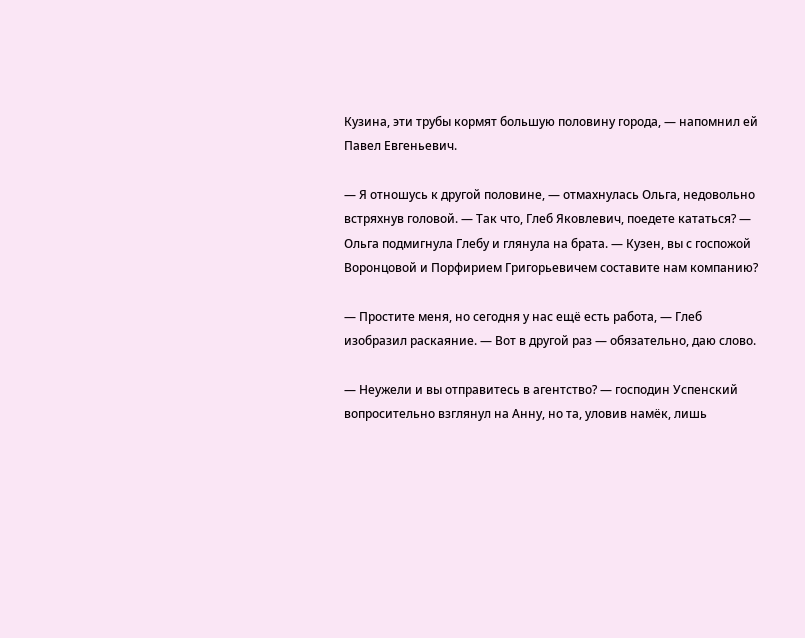Кузина, эти трубы кормят большую половину города, — напомнил ей Павел Евгеньевич.

— Я отношусь к другой половине, — отмахнулась Ольга, недовольно встряхнув головой. — Так что, Глеб Яковлевич, поедете кататься? — Ольга подмигнула Глебу и глянула на брата. — Кузен, вы с госпожой Воронцовой и Порфирием Григорьевичем составите нам компанию?

— Простите меня, но сегодня у нас ещё есть работа, — Глеб изобразил раскаяние. — Вот в другой раз — обязательно, даю слово.

— Неужели и вы отправитесь в агентство? — господин Успенский вопросительно взглянул на Анну, но та, уловив намёк, лишь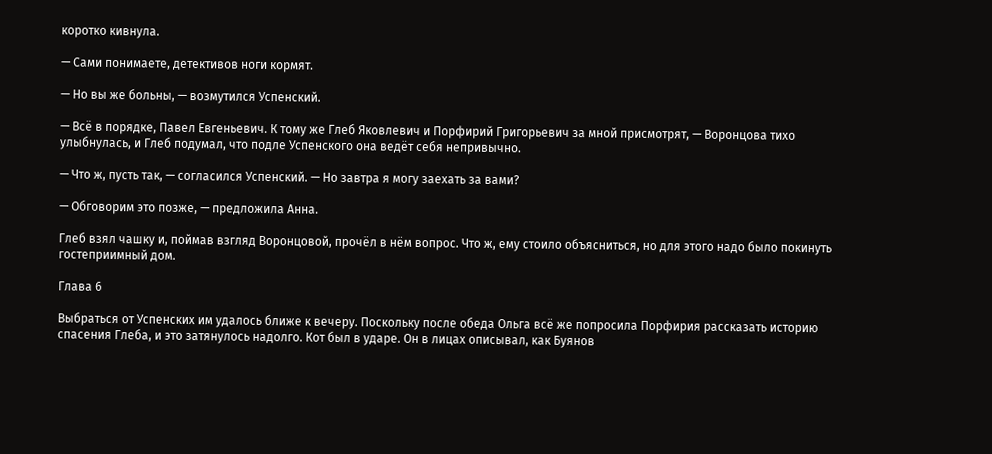коротко кивнула.

— Сами понимаете, детективов ноги кормят.

— Но вы же больны, — возмутился Успенский.

— Всё в порядке, Павел Евгеньевич. К тому же Глеб Яковлевич и Порфирий Григорьевич за мной присмотрят, — Воронцова тихо улыбнулась, и Глеб подумал, что подле Успенского она ведёт себя непривычно.

— Что ж, пусть так, — согласился Успенский. — Но завтра я могу заехать за вами?

— Обговорим это позже, — предложила Анна.

Глеб взял чашку и, поймав взгляд Воронцовой, прочёл в нём вопрос. Что ж, ему стоило объясниться, но для этого надо было покинуть гостеприимный дом.

Глава 6

Выбраться от Успенских им удалось ближе к вечеру. Поскольку после обеда Ольга всё же попросила Порфирия рассказать историю спасения Глеба, и это затянулось надолго. Кот был в ударе. Он в лицах описывал, как Буянов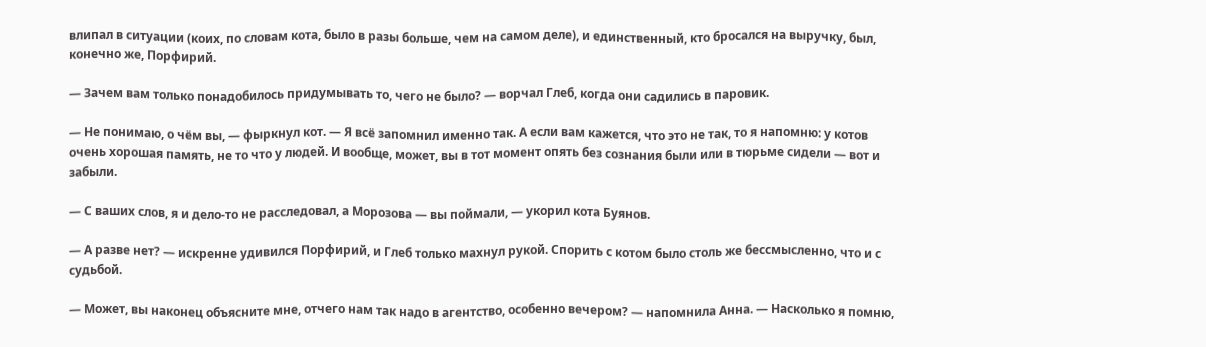влипал в ситуации (коих, по словам кота, было в разы больше, чем на самом деле), и единственный, кто бросался на выручку, был, конечно же, Порфирий.

— Зачем вам только понадобилось придумывать то, чего не было? — ворчал Глеб, когда они садились в паровик.

— Не понимаю, о чём вы, — фыркнул кот. — Я всё запомнил именно так. А если вам кажется, что это не так, то я напомню: у котов очень хорошая память, не то что у людей. И вообще, может, вы в тот момент опять без сознания были или в тюрьме сидели — вот и забыли.

— С ваших слов, я и дело-то не расследовал, а Морозова — вы поймали, — укорил кота Буянов.

— А разве нет? — искренне удивился Порфирий, и Глеб только махнул рукой. Спорить с котом было столь же бессмысленно, что и с судьбой.

— Может, вы наконец объясните мне, отчего нам так надо в агентство, особенно вечером? — напомнила Анна. — Насколько я помню,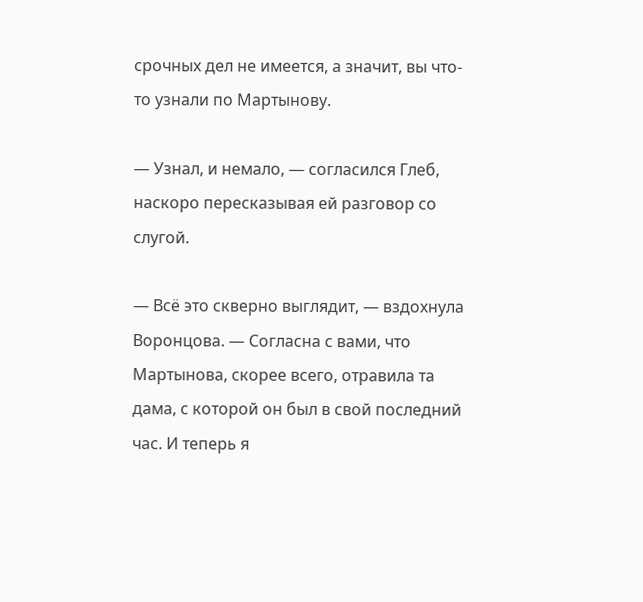срочных дел не имеется, а значит, вы что-то узнали по Мартынову.

— Узнал, и немало, — согласился Глеб, наскоро пересказывая ей разговор со слугой.

— Всё это скверно выглядит, — вздохнула Воронцова. — Согласна с вами, что Мартынова, скорее всего, отравила та дама, с которой он был в свой последний час. И теперь я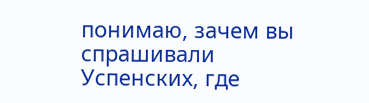понимаю, зачем вы спрашивали Успенских, где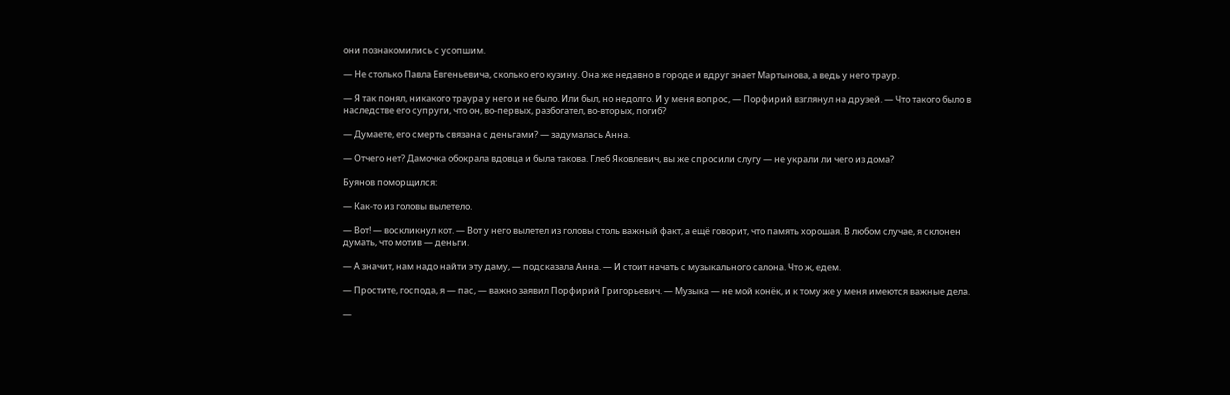они познакомились с усопшим.

— Не столько Павла Евгеньевича, сколько его кузину. Она же недавно в городе и вдруг знает Мартынова, а ведь у него траур.

— Я так понял, никакого траура у него и не было. Или был, но недолго. И у меня вопрос, — Порфирий взглянул на друзей. — Что такого было в наследстве его супруги, что он, во-первых, разбогател, во-вторых, погиб?

— Думаете, его смерть связана с деньгами? — задумалась Анна.

— Отчего нет? Дамочка обокрала вдовца и была такова. Глеб Яковлевич, вы же спросили слугу — не украли ли чего из дома?

Буянов поморщился:

— Как-то из головы вылетело.

— Вот! — воскликнул кот. — Вот у него вылетел из головы столь важный факт, а ещё говорит, что память хорошая. В любом случае, я склонен думать, что мотив — деньги.

— А значит, нам надо найти эту даму, — подсказала Анна. — И стоит начать с музыкального салона. Что ж, едем.

— Простите, господа, я — пас, — важно заявил Порфирий Григорьевич. — Музыка — не мой конёк, и к тому же у меня имеются важные дела.

—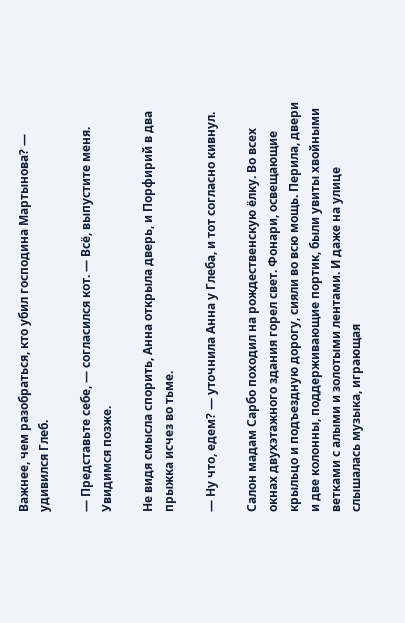Важнее, чем разобраться, кто убил господина Мартынова? — удивился Глеб.

— Представьте себе, — согласился кот. — Всё, выпустите меня. Увидимся позже.

Не видя смысла спорить, Анна открыла дверь, и Порфирий в два прыжка исчез во тьме.

— Ну что, едем? — уточнила Анна у Глеба, и тот согласно кивнул.

Салон мадам Сарбо походил на рождественскую ёлку. Во всех окнах двухэтажного здания горел свет. Фонари, освещающие крыльцо и подъездную дорогу, сияли во всю мощь. Перила, двери и две колонны, поддерживающие портик, были увиты хвойными ветками с алыми и золотыми лентами. И даже на улице слышалась музыка, играющая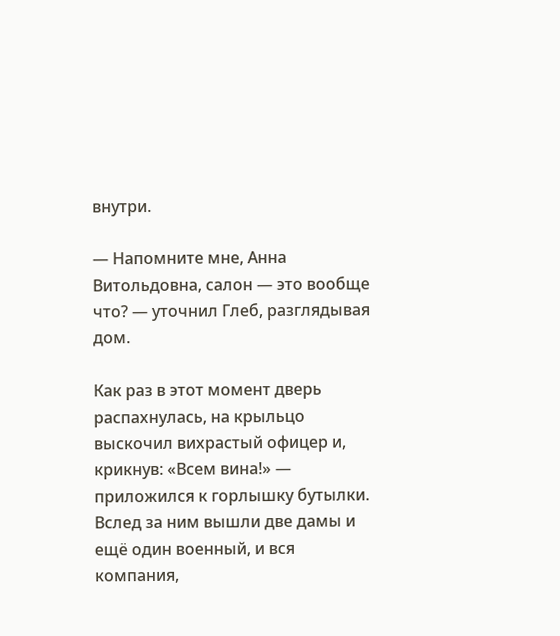внутри.

— Напомните мне, Анна Витольдовна, салон — это вообще что? — уточнил Глеб, разглядывая дом.

Как раз в этот момент дверь распахнулась, на крыльцо выскочил вихрастый офицер и, крикнув: «Всем вина!» — приложился к горлышку бутылки. Вслед за ним вышли две дамы и ещё один военный, и вся компания,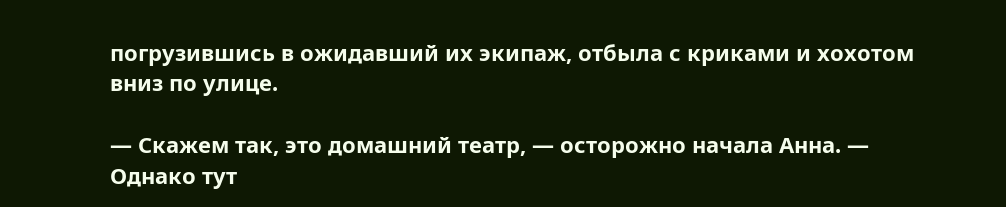погрузившись в ожидавший их экипаж, отбыла с криками и хохотом вниз по улице.

— Скажем так, это домашний театр, — осторожно начала Анна. — Однако тут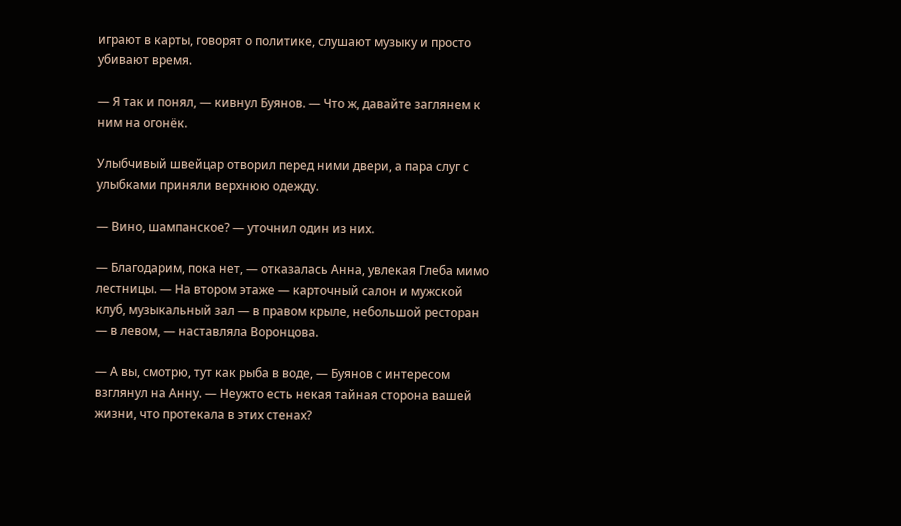играют в карты, говорят о политике, слушают музыку и просто убивают время.

— Я так и понял, — кивнул Буянов. — Что ж, давайте заглянем к ним на огонёк.

Улыбчивый швейцар отворил перед ними двери, а пара слуг с улыбками приняли верхнюю одежду.

— Вино, шампанское? — уточнил один из них.

— Благодарим, пока нет, — отказалась Анна, увлекая Глеба мимо лестницы. — На втором этаже — карточный салон и мужской клуб, музыкальный зал — в правом крыле, небольшой ресторан — в левом, — наставляла Воронцова.

— А вы, смотрю, тут как рыба в воде, — Буянов с интересом взглянул на Анну. — Неужто есть некая тайная сторона вашей жизни, что протекала в этих стенах?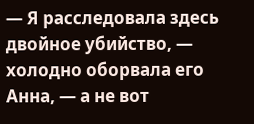— Я расследовала здесь двойное убийство, — холодно оборвала его Анна, — а не вот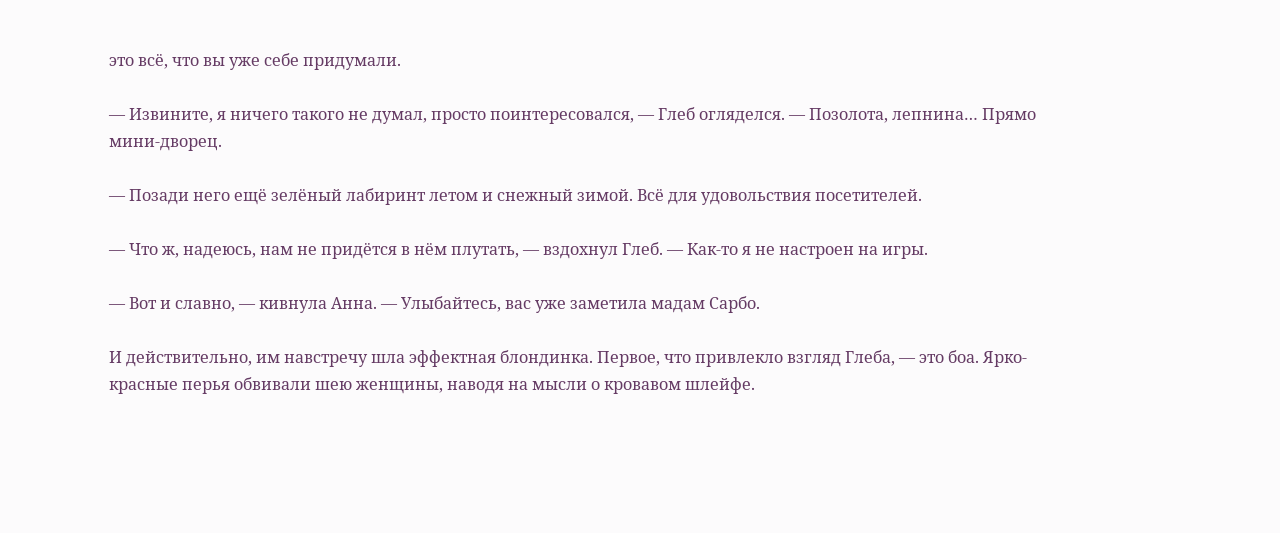это всё, что вы уже себе придумали.

— Извините, я ничего такого не думал, просто поинтересовался, — Глеб огляделся. — Позолота, лепнина… Прямо мини-дворец.

— Позади него ещё зелёный лабиринт летом и снежный зимой. Всё для удовольствия посетителей.

— Что ж, надеюсь, нам не придётся в нём плутать, — вздохнул Глеб. — Как-то я не настроен на игры.

— Вот и славно, — кивнула Анна. — Улыбайтесь, вас уже заметила мадам Сарбо.

И действительно, им навстречу шла эффектная блондинка. Первое, что привлекло взгляд Глеба, — это боа. Ярко-красные перья обвивали шею женщины, наводя на мысли о кровавом шлейфе.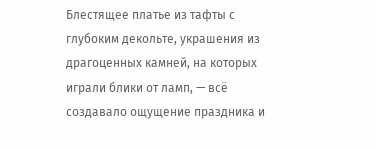Блестящее платье из тафты с глубоким декольте, украшения из драгоценных камней, на которых играли блики от ламп, — всё создавало ощущение праздника и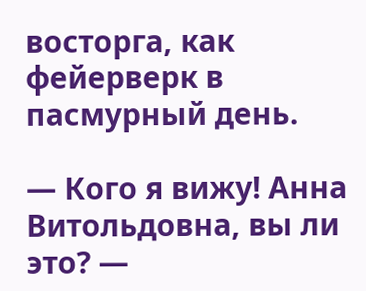восторга, как фейерверк в пасмурный день.

— Кого я вижу! Анна Витольдовна, вы ли это? —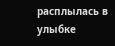расплылась в улыбке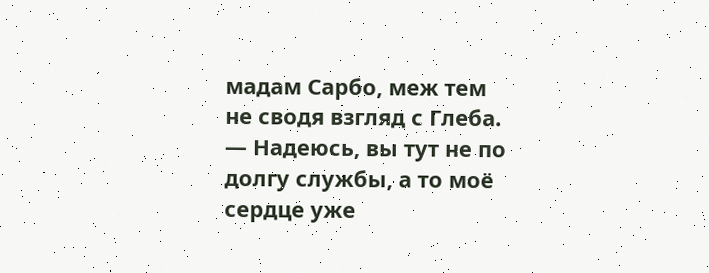мадам Сарбо, меж тем не сводя взгляд с Глеба. — Надеюсь, вы тут не по долгу службы, а то моё сердце уже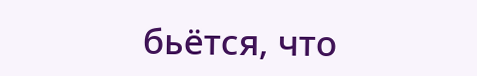бьётся, что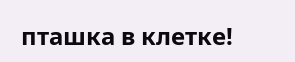пташка в клетке!